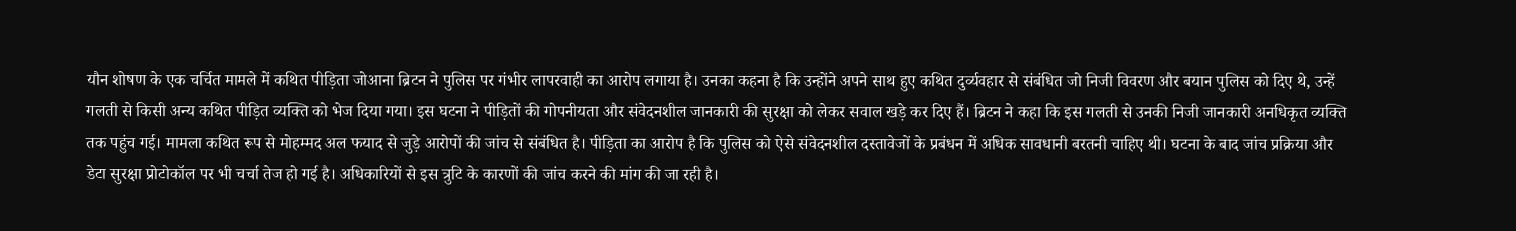यौन शोषण के एक चर्चित मामले में कथित पीड़िता जोआना ब्रिटन ने पुलिस पर गंभीर लापरवाही का आरोप लगाया है। उनका कहना है कि उन्होंने अपने साथ हुए कथित दुर्व्यवहार से संबंधित जो निजी विवरण और बयान पुलिस को दिए थे, उन्हें गलती से किसी अन्य कथित पीड़ित व्यक्ति को भेज दिया गया। इस घटना ने पीड़ितों की गोपनीयता और संवेदनशील जानकारी की सुरक्षा को लेकर सवाल खड़े कर दिए हैं। ब्रिटन ने कहा कि इस गलती से उनकी निजी जानकारी अनधिकृत व्यक्ति तक पहुंच गई। मामला कथित रूप से मोहम्मद अल फयाद से जुड़े आरोपों की जांच से संबंधित है। पीड़िता का आरोप है कि पुलिस को ऐसे संवेदनशील दस्तावेजों के प्रबंधन में अधिक सावधानी बरतनी चाहिए थी। घटना के बाद जांच प्रक्रिया और डेटा सुरक्षा प्रोटोकॉल पर भी चर्चा तेज हो गई है। अधिकारियों से इस त्रुटि के कारणों की जांच करने की मांग की जा रही है।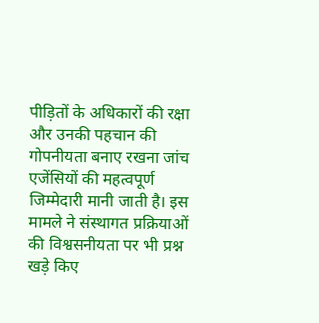पीड़ितों के अधिकारों की रक्षा और उनकी पहचान की गोपनीयता बनाए रखना जांच एजेंसियों की महत्वपूर्ण जिम्मेदारी मानी जाती है। इस मामले ने संस्थागत प्रक्रियाओं की विश्वसनीयता पर भी प्रश्न खड़े किए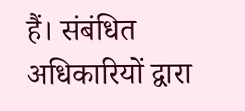हैं। संबंधित अधिकारियों द्वारा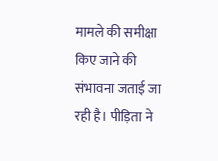मामले की समीक्षा किए जाने की संभावना जताई जा रही है। पीड़िता ने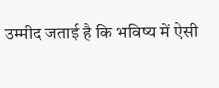उम्मीद जताई है कि भविष्य में ऐसी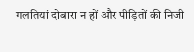गलतियां दोबारा न हों और पीड़ितों की निजी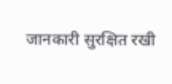जानकारी सुरक्षित रखी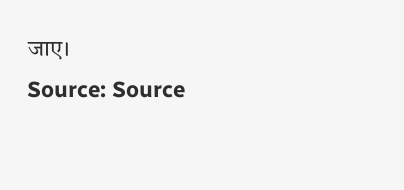जाए।
Source: Source